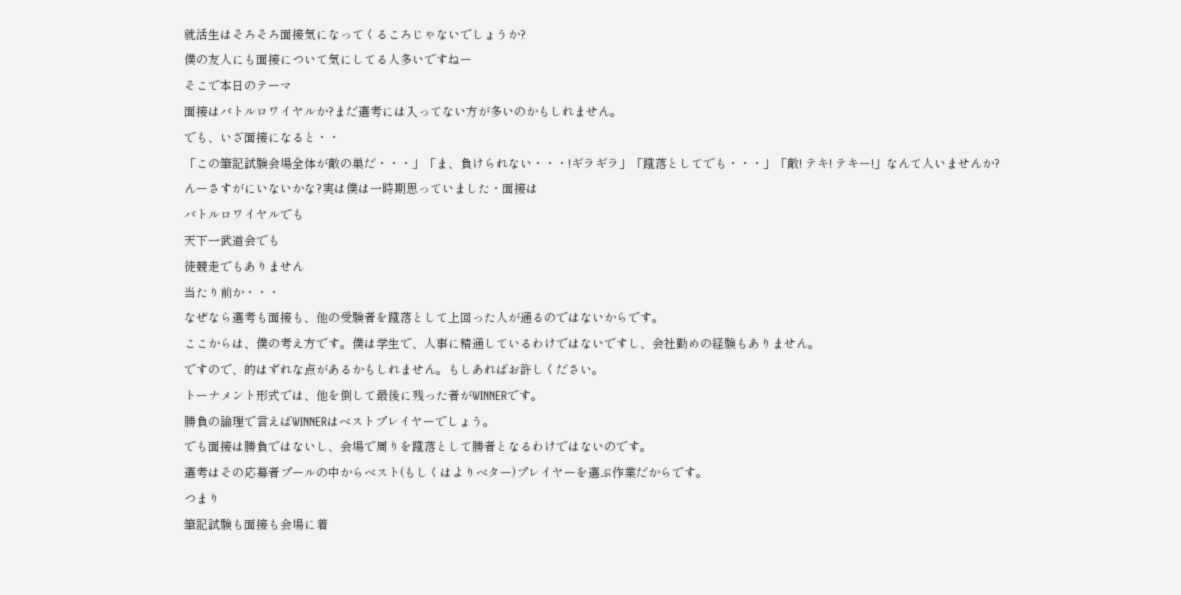就活生はそろそろ面接気になってくるころじゃないでしょうか?
僕の友人にも面接について気にしてる人多いですねー
そこで本日のテーマ
面接はバトルロワイヤルか?まだ選考には入ってない方が多いのかもしれません。
でも、いざ面接になると・・
「この筆記試験会場全体が敵の巣だ・・・」「ま、負けられない・・・!ギラギラ」「蹴落としてでも・・・」「敵! テキ! テキー!」なんて人いませんか?
んーさすがにいないかな?実は僕は一時期思っていました・面接は
バトルロワイヤルでも
天下一武道会でも
徒競走でもありません
当たり前か・・・
なぜなら選考も面接も、他の受験者を蹴落として上回った人が通るのではないからです。
ここからは、僕の考え方です。僕は学生で、人事に精通しているわけではないですし、会社勤めの経験もありません。
ですので、的はずれな点があるかもしれません。もしあればお許しください。
トーナメント形式では、他を倒して最後に残った者がWINNERです。
勝負の論理で言えばWINNERはベストプレイヤーでしょう。
でも面接は勝負ではないし、会場で周りを蹴落として勝者となるわけではないのです。
選考はその応募者プールの中からベスト(もしくはよりベター)プレイヤーを選ぶ作業だからです。
つまり
筆記試験も面接も会場に着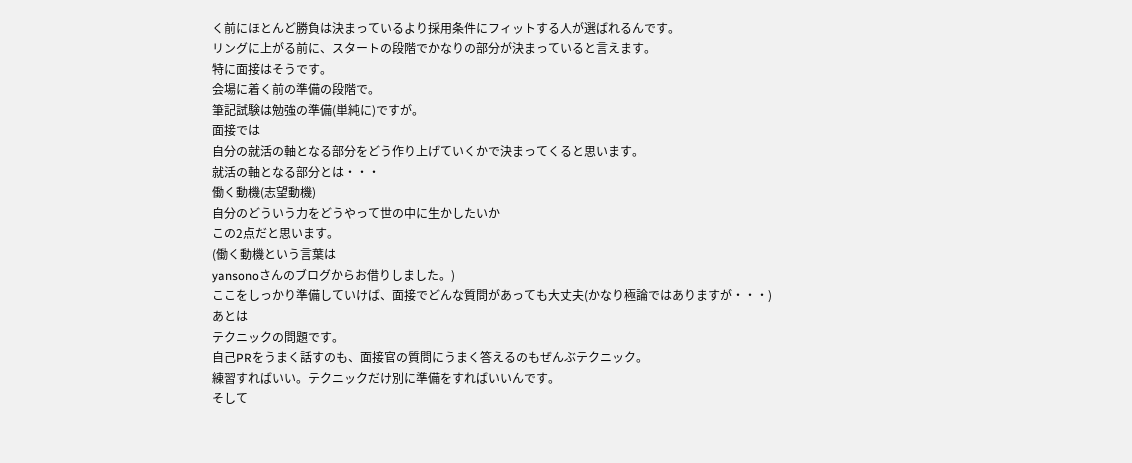く前にほとんど勝負は決まっているより採用条件にフィットする人が選ばれるんです。
リングに上がる前に、スタートの段階でかなりの部分が決まっていると言えます。
特に面接はそうです。
会場に着く前の準備の段階で。
筆記試験は勉強の準備(単純に)ですが。
面接では
自分の就活の軸となる部分をどう作り上げていくかで決まってくると思います。
就活の軸となる部分とは・・・
働く動機(志望動機)
自分のどういう力をどうやって世の中に生かしたいか
この2点だと思います。
(働く動機という言葉は
yansonoさんのブログからお借りしました。)
ここをしっかり準備していけば、面接でどんな質問があっても大丈夫(かなり極論ではありますが・・・)
あとは
テクニックの問題です。
自己PRをうまく話すのも、面接官の質問にうまく答えるのもぜんぶテクニック。
練習すればいい。テクニックだけ別に準備をすればいいんです。
そして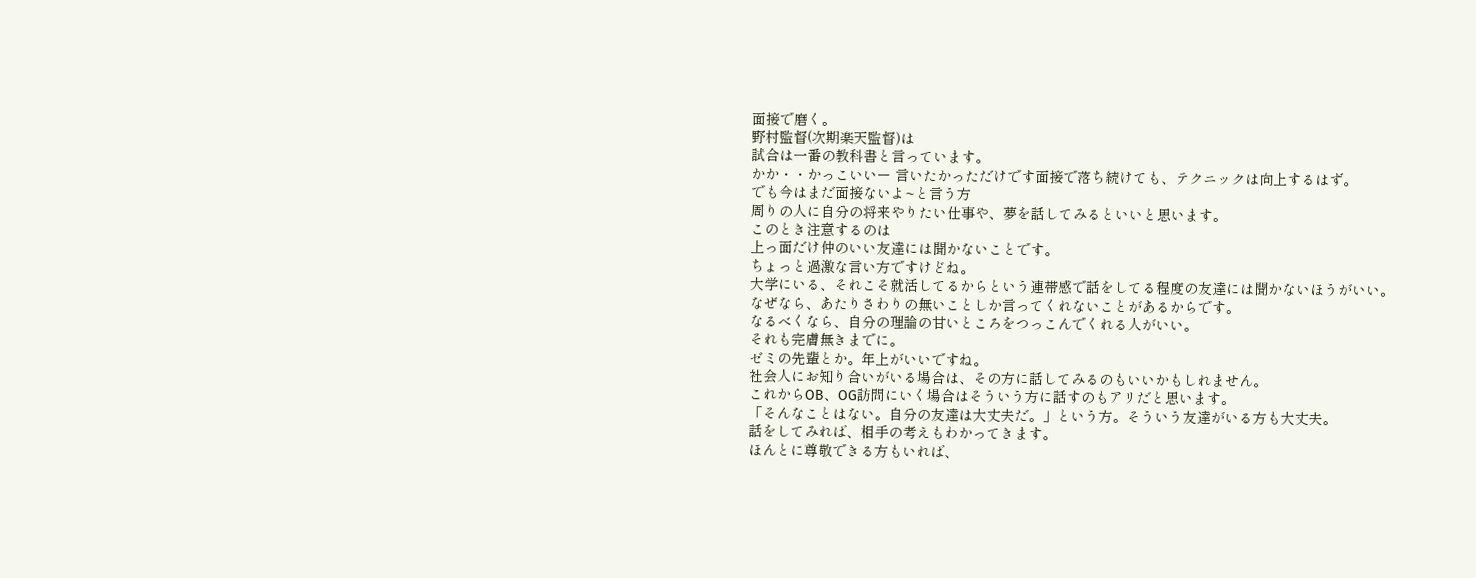面接で磨く。
野村監督(次期楽天監督)は
試合は一番の教科書と言っています。
かか・・かっこいいー 言いたかっただけです面接で落ち続けても、テクニックは向上するはず。
でも今はまだ面接ないよ~と言う方
周りの人に自分の将来やりたい仕事や、夢を話してみるといいと思います。
このとき注意するのは
上っ面だけ仲のいい友達には聞かないことです。
ちょっと過激な言い方ですけどね。
大学にいる、それこそ就活してるからという連帯感で話をしてる程度の友達には聞かないほうがいい。
なぜなら、あたりさわりの無いことしか言ってくれないことがあるからです。
なるべくなら、自分の理論の甘いところをつっこんでくれる人がいい。
それも完膚無きまでに。
ゼミの先輩とか。年上がいいですね。
社会人にお知り合いがいる場合は、その方に話してみるのもいいかもしれません。
これからOB、OG訪問にいく場合はそういう方に話すのもアリだと思います。
「そんなことはない。自分の友達は大丈夫だ。」という方。そういう友達がいる方も大丈夫。
話をしてみれば、相手の考えもわかってきます。
ほんとに尊敬できる方もいれば、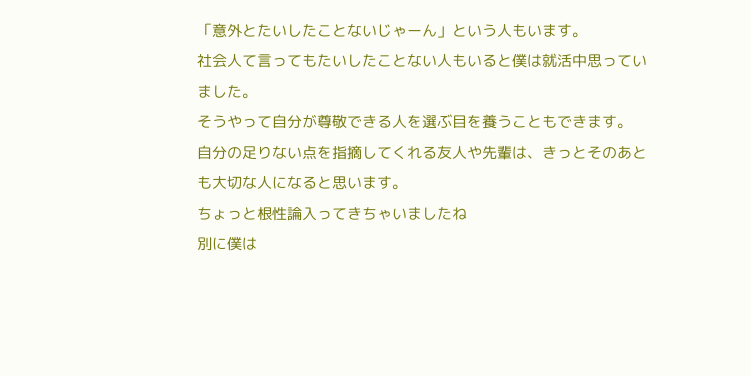「意外とたいしたことないじゃーん」という人もいます。
社会人て言ってもたいしたことない人もいると僕は就活中思っていました。
そうやって自分が尊敬できる人を選ぶ目を養うこともできます。
自分の足りない点を指摘してくれる友人や先輩は、きっとそのあとも大切な人になると思います。
ちょっと根性論入ってきちゃいましたね
別に僕は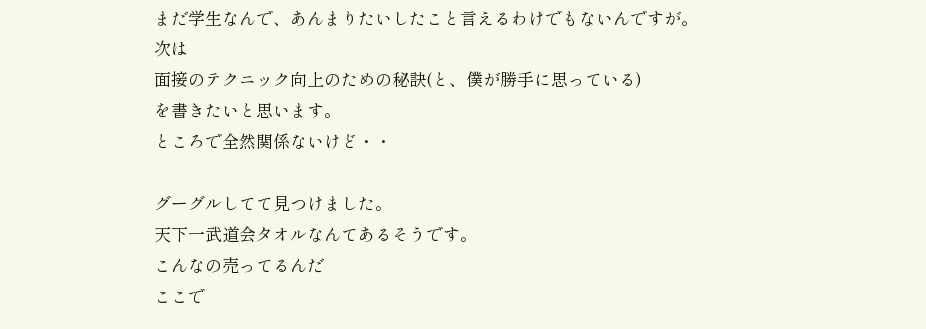まだ学生なんで、あんまりたいしたこと言えるわけでもないんですが。
次は
面接のテクニック向上のための秘訣(と、僕が勝手に思っている)
を書きたいと思います。
ところで全然関係ないけど・・

グーグルしてて見つけました。
天下一武道会タオルなんてあるそうです。
こんなの売ってるんだ
ここで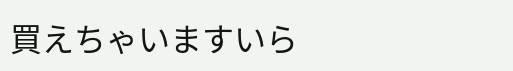買えちゃいますいら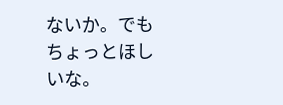ないか。でもちょっとほしいな。